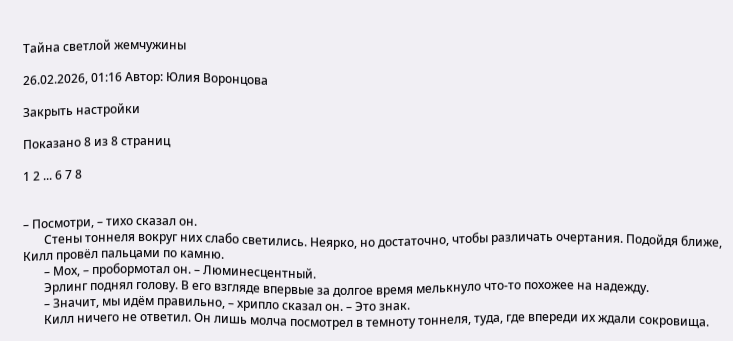Тайна светлой жемчужины

26.02.2026, 01:16 Автор: Юлия Воронцова

Закрыть настройки

Показано 8 из 8 страниц

1 2 ... 6 7 8


– Посмотри, – тихо сказал он.
       Стены тоннеля вокруг них слабо светились. Неярко, но достаточно, чтобы различать очертания. Подойдя ближе, Килл провёл пальцами по камню.
       – Мох, – пробормотал он. – Люминесцентный.
       Эрлинг поднял голову. В его взгляде впервые за долгое время мелькнуло что-то похожее на надежду.
       – Значит, мы идём правильно, – хрипло сказал он. – Это знак.
       Килл ничего не ответил. Он лишь молча посмотрел в темноту тоннеля, туда, где впереди их ждали сокровища.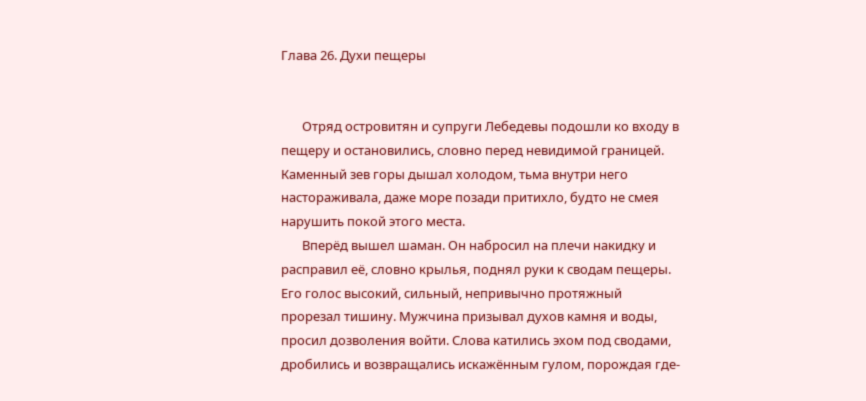Глава 26. Духи пещеры


       Отряд островитян и супруги Лебедевы подошли ко входу в пещеру и остановились, словно перед невидимой границей. Каменный зев горы дышал холодом, тьма внутри него настораживала, даже море позади притихло, будто не смея нарушить покой этого места.
       Вперёд вышел шаман. Он набросил на плечи накидку и расправил её, словно крылья, поднял руки к сводам пещеры. Его голос высокий, сильный, непривычно протяжный прорезал тишину. Мужчина призывал духов камня и воды, просил дозволения войти. Слова катились эхом под сводами, дробились и возвращались искажённым гулом, порождая где-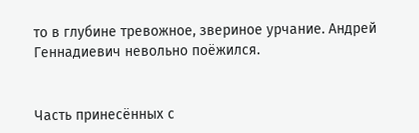то в глубине тревожное, звериное урчание. Андрей Геннадиевич невольно поёжился.


Часть принесённых с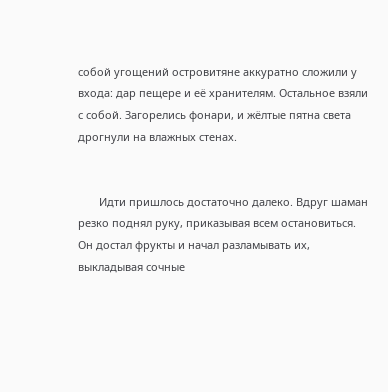собой угощений островитяне аккуратно сложили у входа: дар пещере и её хранителям. Остальное взяли с собой. Загорелись фонари, и жёлтые пятна света дрогнули на влажных стенах.


       Идти пришлось достаточно далеко. Вдруг шаман резко поднял руку, приказывая всем остановиться. Он достал фрукты и начал разламывать их, выкладывая сочные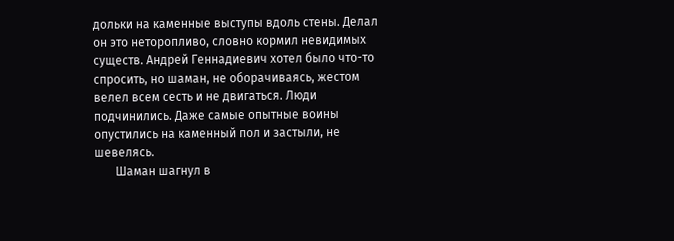дольки на каменные выступы вдоль стены. Делал он это неторопливо, словно кормил невидимых существ. Андрей Геннадиевич хотел было что-то спросить, но шаман, не оборачиваясь, жестом велел всем сесть и не двигаться. Люди подчинились. Даже самые опытные воины опустились на каменный пол и застыли, не шевелясь.
       Шаман шагнул в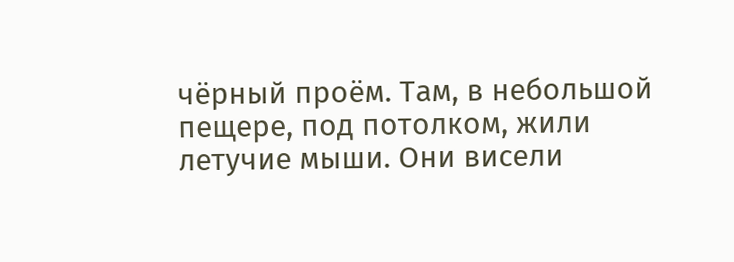чёрный проём. Там, в небольшой пещере, под потолком, жили летучие мыши. Они висели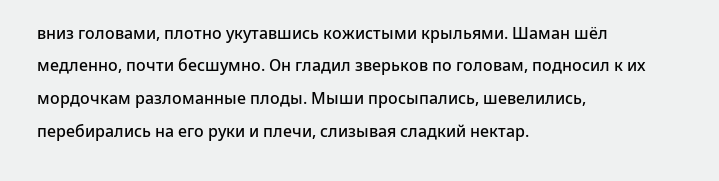вниз головами, плотно укутавшись кожистыми крыльями. Шаман шёл медленно, почти бесшумно. Он гладил зверьков по головам, подносил к их мордочкам разломанные плоды. Мыши просыпались, шевелились, перебирались на его руки и плечи, слизывая сладкий нектар.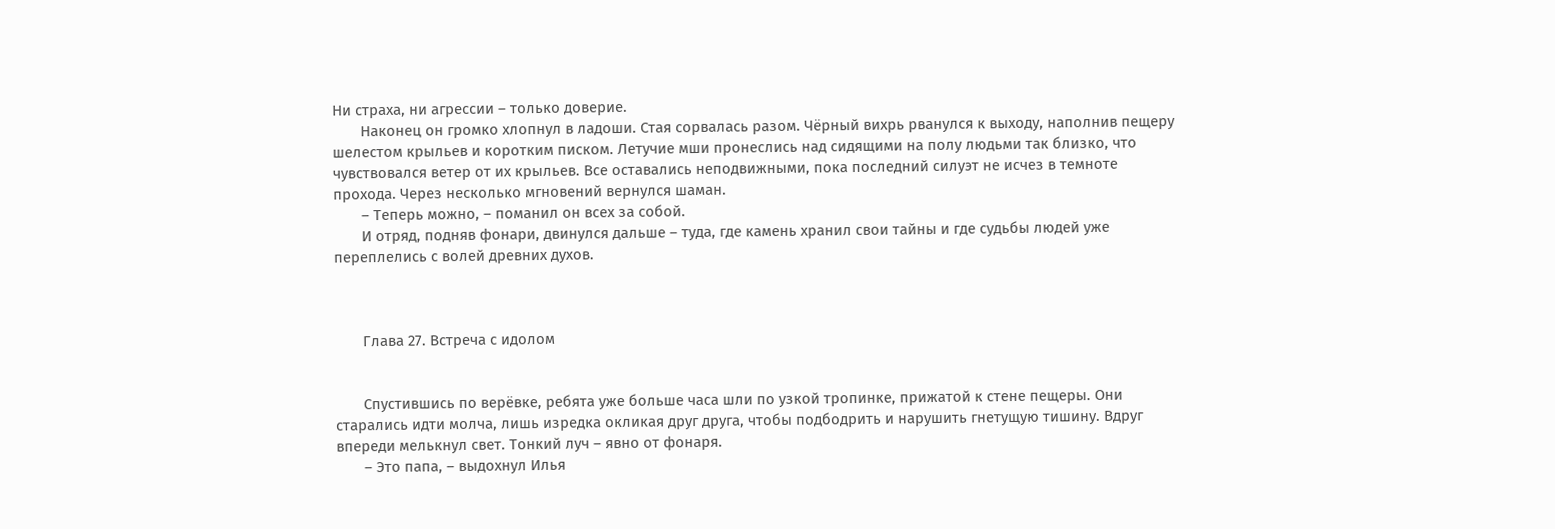Ни страха, ни агрессии – только доверие.
       Наконец он громко хлопнул в ладоши. Стая сорвалась разом. Чёрный вихрь рванулся к выходу, наполнив пещеру шелестом крыльев и коротким писком. Летучие мши пронеслись над сидящими на полу людьми так близко, что чувствовался ветер от их крыльев. Все оставались неподвижными, пока последний силуэт не исчез в темноте прохода. Через несколько мгновений вернулся шаман.
       – Теперь можно, – поманил он всех за собой.
       И отряд, подняв фонари, двинулся дальше – туда, где камень хранил свои тайны и где судьбы людей уже переплелись с волей древних духов.



       Глава 27. Встреча с идолом


       Спустившись по верёвке, ребята уже больше часа шли по узкой тропинке, прижатой к стене пещеры. Они старались идти молча, лишь изредка окликая друг друга, чтобы подбодрить и нарушить гнетущую тишину. Вдруг впереди мелькнул свет. Тонкий луч – явно от фонаря.
       – Это папа, – выдохнул Илья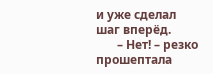и уже сделал шаг вперёд.
       – Нет! – резко прошептала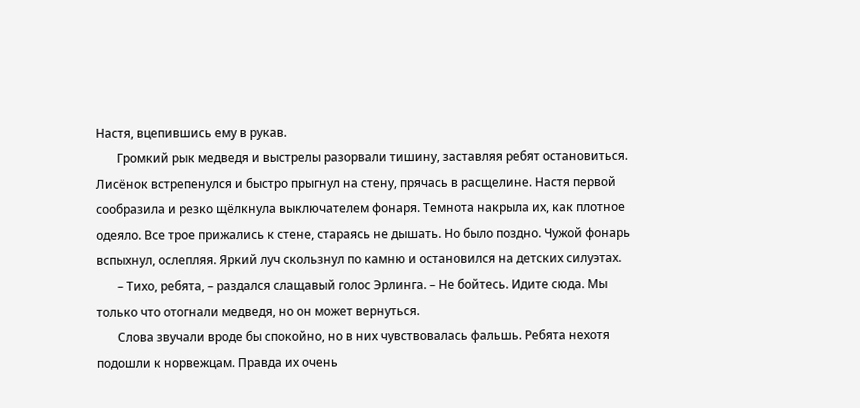Настя, вцепившись ему в рукав.
       Громкий рык медведя и выстрелы разорвали тишину, заставляя ребят остановиться. Лисёнок встрепенулся и быстро прыгнул на стену, прячась в расщелине. Настя первой сообразила и резко щёлкнула выключателем фонаря. Темнота накрыла их, как плотное одеяло. Все трое прижались к стене, стараясь не дышать. Но было поздно. Чужой фонарь вспыхнул, ослепляя. Яркий луч скользнул по камню и остановился на детских силуэтах.
       – Тихо, ребята, – раздался слащавый голос Эрлинга. – Не бойтесь. Идите сюда. Мы только что отогнали медведя, но он может вернуться.
       Слова звучали вроде бы спокойно, но в них чувствовалась фальшь. Ребята нехотя подошли к норвежцам. Правда их очень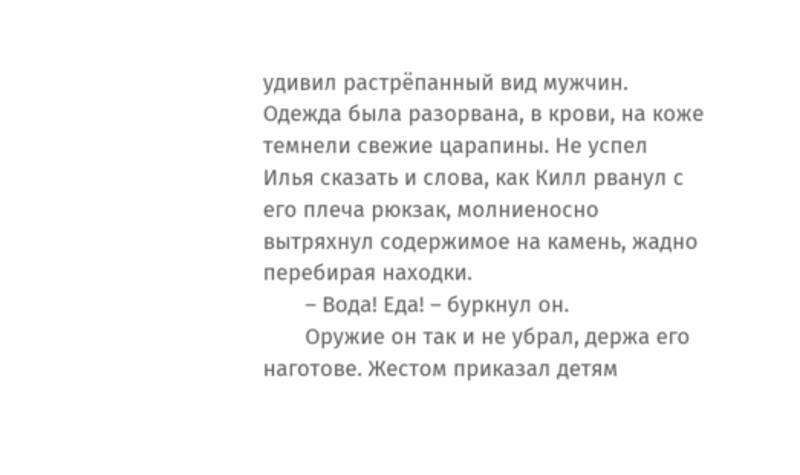удивил растрёпанный вид мужчин. Одежда была разорвана, в крови, на коже темнели свежие царапины. Не успел Илья сказать и слова, как Килл рванул с его плеча рюкзак, молниеносно вытряхнул содержимое на камень, жадно перебирая находки.
       – Вода! Еда! – буркнул он.
       Оружие он так и не убрал, держа его наготове. Жестом приказал детям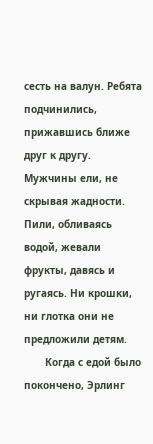сесть на валун. Ребята подчинились, прижавшись ближе друг к другу. Мужчины ели, не скрывая жадности. Пили, обливаясь водой, жевали фрукты, давясь и ругаясь. Ни крошки, ни глотка они не предложили детям.
       Когда с едой было покончено, Эрлинг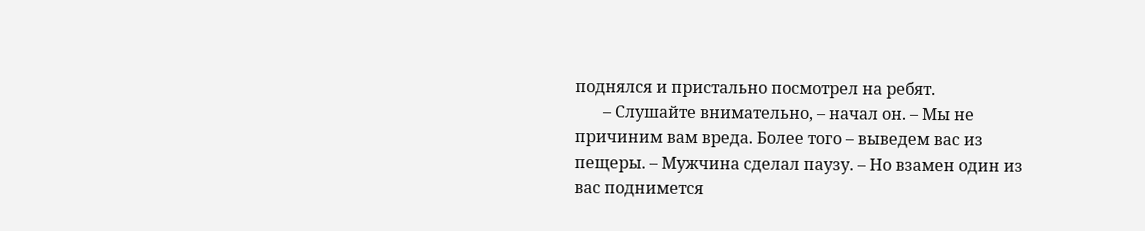поднялся и пристально посмотрел на ребят.
       – Слушайте внимательно, – начал он. – Мы не причиним вам вреда. Более того – выведем вас из пещеры. – Мужчина сделал паузу. – Но взамен один из вас поднимется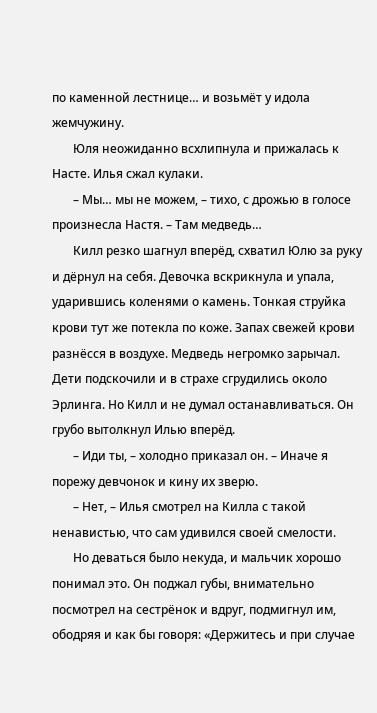по каменной лестнице… и возьмёт у идола жемчужину.
       Юля неожиданно всхлипнула и прижалась к Насте. Илья сжал кулаки.
       – Мы… мы не можем, – тихо, с дрожью в голосе произнесла Настя. – Там медведь…
       Килл резко шагнул вперёд, схватил Юлю за руку и дёрнул на себя. Девочка вскрикнула и упала, ударившись коленями о камень. Тонкая струйка крови тут же потекла по коже. Запах свежей крови разнёсся в воздухе. Медведь негромко зарычал. Дети подскочили и в страхе сгрудились около Эрлинга. Но Килл и не думал останавливаться. Он грубо вытолкнул Илью вперёд.
       – Иди ты, – холодно приказал он. – Иначе я порежу девчонок и кину их зверю.
       – Нет, – Илья смотрел на Килла с такой ненавистью, что сам удивился своей смелости.
       Но деваться было некуда, и мальчик хорошо понимал это. Он поджал губы, внимательно посмотрел на сестрёнок и вдруг, подмигнул им, ободряя и как бы говоря: «Держитесь и при случае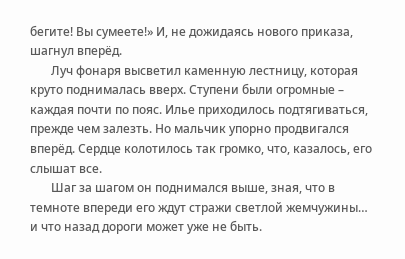бегите! Вы сумеете!» И, не дожидаясь нового приказа, шагнул вперёд.
       Луч фонаря высветил каменную лестницу, которая круто поднималась вверх. Ступени были огромные – каждая почти по пояс. Илье приходилось подтягиваться, прежде чем залезть. Но мальчик упорно продвигался вперёд. Сердце колотилось так громко, что, казалось, его слышат все.
       Шаг за шагом он поднимался выше, зная, что в темноте впереди его ждут стражи светлой жемчужины… и что назад дороги может уже не быть.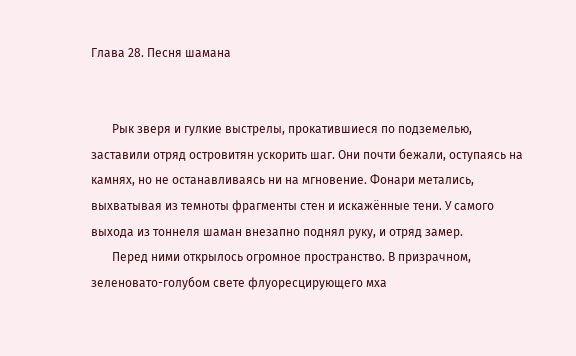Глава 28. Песня шамана


       Рык зверя и гулкие выстрелы, прокатившиеся по подземелью, заставили отряд островитян ускорить шаг. Они почти бежали, оступаясь на камнях, но не останавливаясь ни на мгновение. Фонари метались, выхватывая из темноты фрагменты стен и искажённые тени. У самого выхода из тоннеля шаман внезапно поднял руку, и отряд замер.
       Перед ними открылось огромное пространство. В призрачном, зеленовато-голубом свете флуоресцирующего мха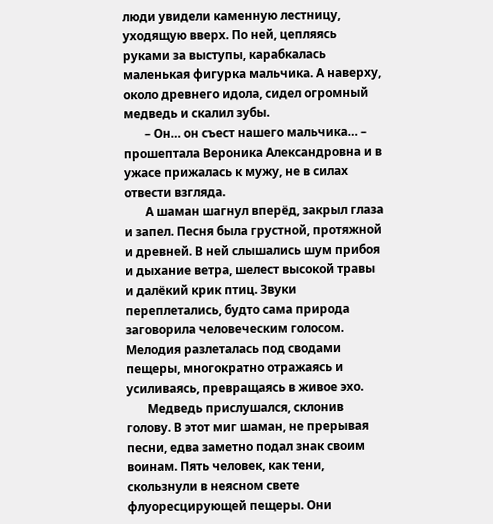люди увидели каменную лестницу, уходящую вверх. По ней, цепляясь руками за выступы, карабкалась маленькая фигурка мальчика. А наверху, около древнего идола, сидел огромный медведь и скалил зубы.
       – Он… он съест нашего мальчика… – прошептала Вероника Александровна и в ужасе прижалась к мужу, не в силах отвести взгляда.
       А шаман шагнул вперёд, закрыл глаза и запел. Песня была грустной, протяжной и древней. В ней слышались шум прибоя и дыхание ветра, шелест высокой травы и далёкий крик птиц. Звуки переплетались, будто сама природа заговорила человеческим голосом. Мелодия разлеталась под сводами пещеры, многократно отражаясь и усиливаясь, превращаясь в живое эхо.
       Медведь прислушался, склонив голову. В этот миг шаман, не прерывая песни, едва заметно подал знак своим воинам. Пять человек, как тени, скользнули в неясном свете флуоресцирующей пещеры. Они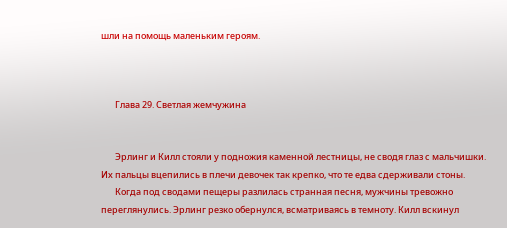шли на помощь маленьким героям.



       Глава 29. Светлая жемчужина


       Эрлинг и Килл стояли у подножия каменной лестницы, не сводя глаз с мальчишки. Их пальцы вцепились в плечи девочек так крепко, что те едва сдерживали стоны.
       Когда под сводами пещеры разлилась странная песня, мужчины тревожно переглянулись. Эрлинг резко обернулся, всматриваясь в темноту. Килл вскинул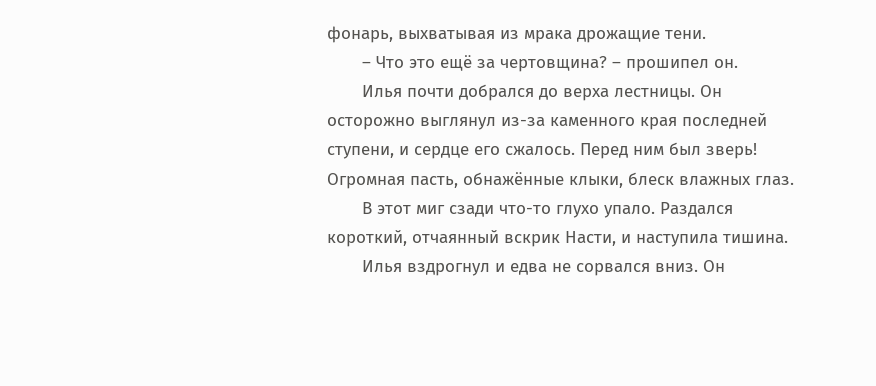фонарь, выхватывая из мрака дрожащие тени.
       – Что это ещё за чертовщина? – прошипел он.
       Илья почти добрался до верха лестницы. Он осторожно выглянул из-за каменного края последней ступени, и сердце его сжалось. Перед ним был зверь! Огромная пасть, обнажённые клыки, блеск влажных глаз.
       В этот миг сзади что-то глухо упало. Раздался короткий, отчаянный вскрик Насти, и наступила тишина.
       Илья вздрогнул и едва не сорвался вниз. Он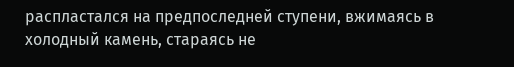распластался на предпоследней ступени, вжимаясь в холодный камень, стараясь не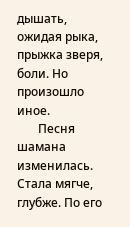дышать, ожидая рыка, прыжка зверя, боли. Но произошло иное.
       Песня шамана изменилась. Стала мягче, глубже. По его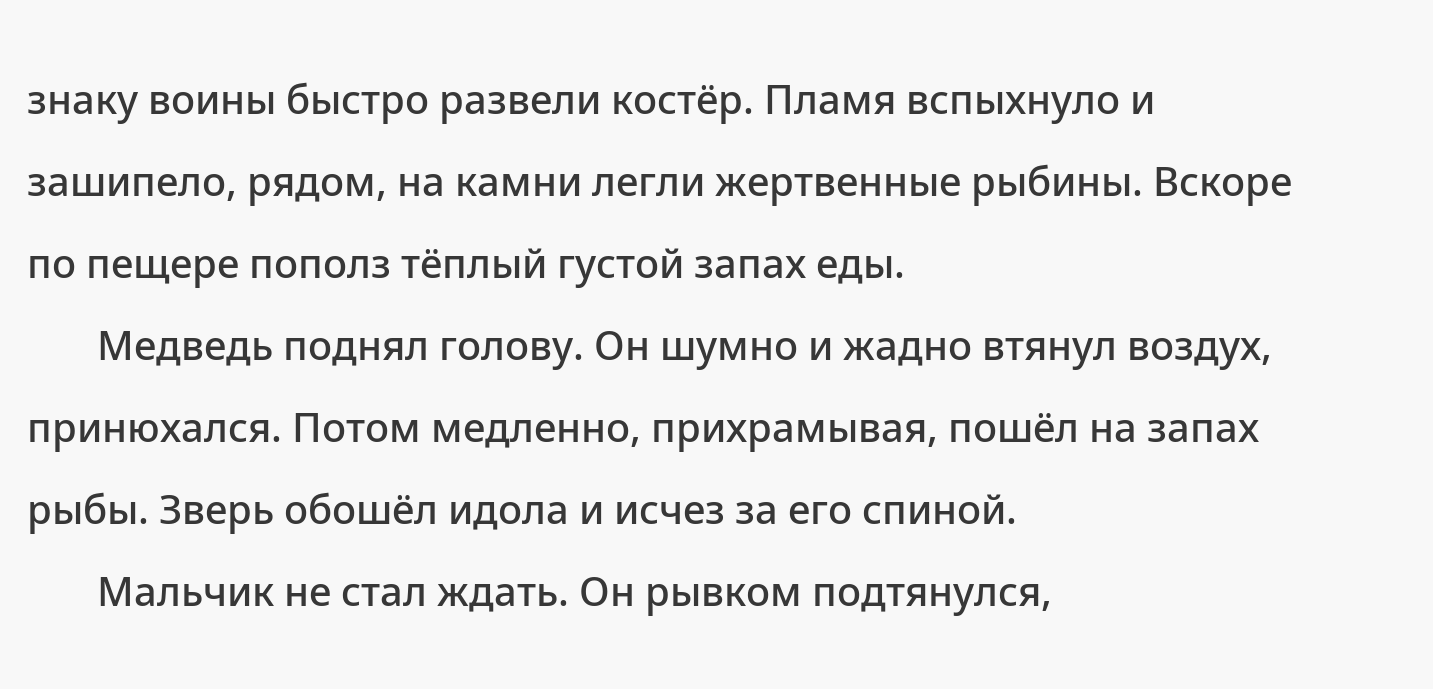знаку воины быстро развели костёр. Пламя вспыхнуло и зашипело, рядом, на камни легли жертвенные рыбины. Вскоре по пещере пополз тёплый густой запах еды.
       Медведь поднял голову. Он шумно и жадно втянул воздух, принюхался. Потом медленно, прихрамывая, пошёл на запах рыбы. Зверь обошёл идола и исчез за его спиной.
       Мальчик не стал ждать. Он рывком подтянулся,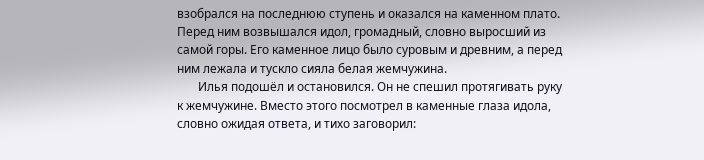взобрался на последнюю ступень и оказался на каменном плато. Перед ним возвышался идол, громадный, словно выросший из самой горы. Его каменное лицо было суровым и древним, а перед ним лежала и тускло сияла белая жемчужина.
       Илья подошёл и остановился. Он не спешил протягивать руку к жемчужине. Вместо этого посмотрел в каменные глаза идола, словно ожидая ответа, и тихо заговорил: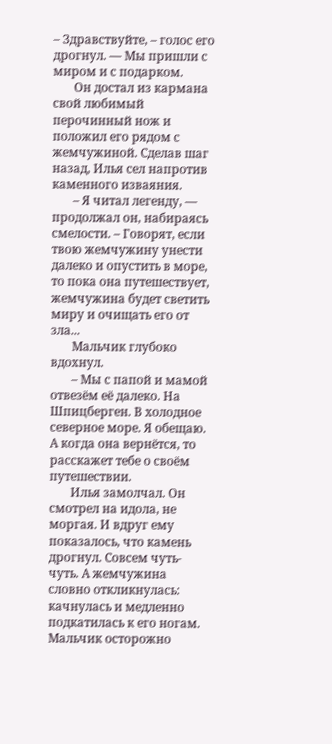– Здравствуйте, – голос его дрогнул. — Мы пришли с миром и с подарком.
       Он достал из кармана свой любимый перочинный нож и положил его рядом с жемчужиной. Сделав шаг назад, Илья сел напротив каменного изваяния.
       – Я читал легенду, — продолжал он, набираясь смелости. – Говорят, если твою жемчужину унести далеко и опустить в море, то пока она путешествует, жемчужина будет светить миру и очищать его от зла...
       Мальчик глубоко вдохнул.
       – Мы с папой и мамой отвезём её далеко. На Шпицберген. В холодное северное море. Я обещаю. А когда она вернётся, то расскажет тебе о своём путешествии.
       Илья замолчал. Он смотрел на идола, не моргая. И вдруг ему показалось, что камень дрогнул. Совсем чуть-чуть. А жемчужина словно откликнулась: качнулась и медленно подкатилась к его ногам. Мальчик осторожно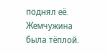поднял её. Жемчужина была тёплой.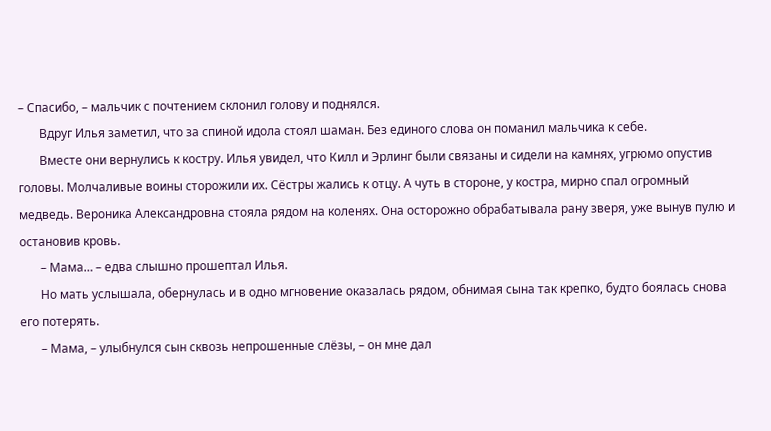– Спасибо, – мальчик с почтением склонил голову и поднялся.
       Вдруг Илья заметил, что за спиной идола стоял шаман. Без единого слова он поманил мальчика к себе.
       Вместе они вернулись к костру. Илья увидел, что Килл и Эрлинг были связаны и сидели на камнях, угрюмо опустив головы. Молчаливые воины сторожили их. Сёстры жались к отцу. А чуть в стороне, у костра, мирно спал огромный медведь. Вероника Александровна стояла рядом на коленях. Она осторожно обрабатывала рану зверя, уже вынув пулю и остановив кровь.
       – Мама… – едва слышно прошептал Илья.
       Но мать услышала, обернулась и в одно мгновение оказалась рядом, обнимая сына так крепко, будто боялась снова его потерять.
       – Мама, – улыбнулся сын сквозь непрошенные слёзы, – он мне дал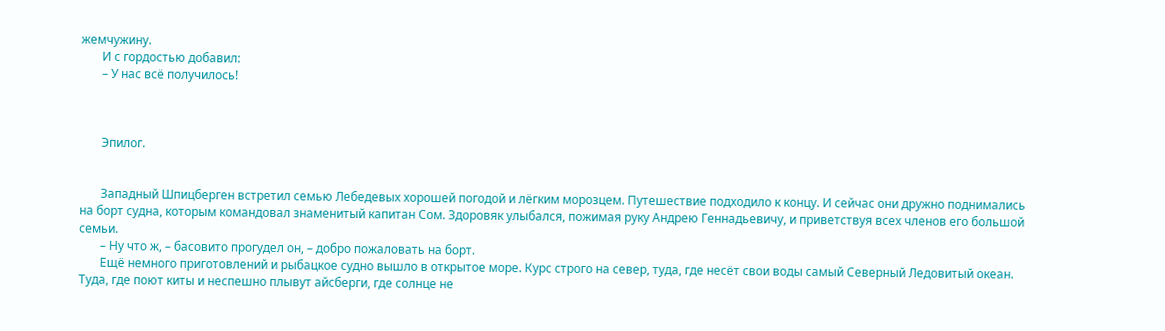жемчужину.
       И с гордостью добавил:
       – У нас всё получилось!



       Эпилог.


       Западный Шпицберген встретил семью Лебедевых хорошей погодой и лёгким морозцем. Путешествие подходило к концу. И сейчас они дружно поднимались на борт судна, которым командовал знаменитый капитан Сом. Здоровяк улыбался, пожимая руку Андрею Геннадьевичу, и приветствуя всех членов его большой семьи.
       – Ну что ж, – басовито прогудел он, – добро пожаловать на борт.
       Ещё немного приготовлений и рыбацкое судно вышло в открытое море. Курс строго на север, туда, где несёт свои воды самый Северный Ледовитый океан. Туда, где поют киты и неспешно плывут айсберги, где солнце не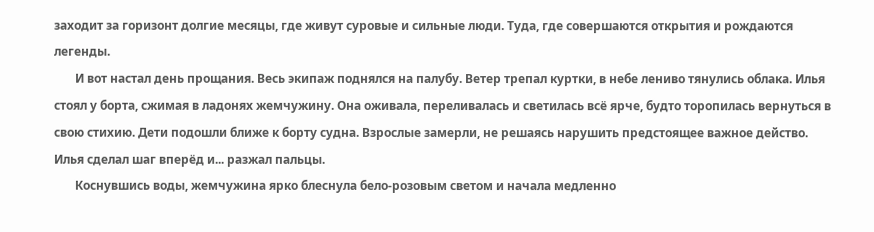заходит за горизонт долгие месяцы, где живут суровые и сильные люди. Туда, где совершаются открытия и рождаются легенды.
       И вот настал день прощания. Весь экипаж поднялся на палубу. Ветер трепал куртки, в небе лениво тянулись облака. Илья стоял у борта, сжимая в ладонях жемчужину. Она оживала, переливалась и светилась всё ярче, будто торопилась вернуться в свою стихию. Дети подошли ближе к борту судна. Взрослые замерли, не решаясь нарушить предстоящее важное действо. Илья сделал шаг вперёд и... разжал пальцы.
       Коснувшись воды, жемчужина ярко блеснула бело-розовым светом и начала медленно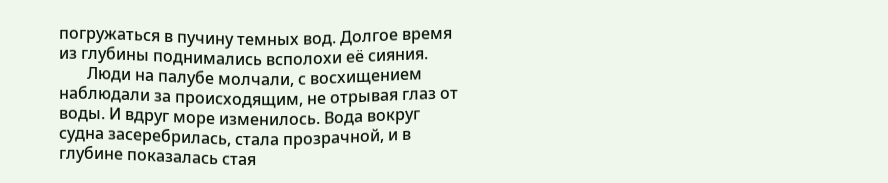погружаться в пучину темных вод. Долгое время из глубины поднимались всполохи её сияния.
       Люди на палубе молчали, с восхищением наблюдали за происходящим, не отрывая глаз от воды. И вдруг море изменилось. Вода вокруг судна засеребрилась, стала прозрачной, и в глубине показалась стая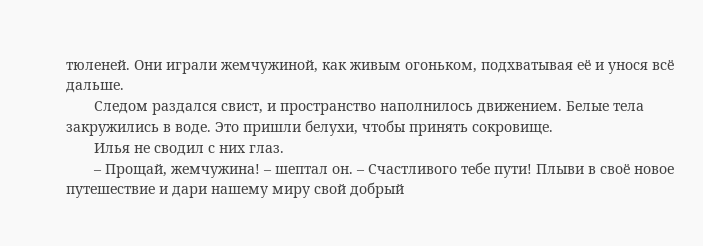тюленей. Они играли жемчужиной, как живым огоньком, подхватывая её и унося всё дальше.
       Следом раздался свист, и пространство наполнилось движением. Белые тела закружились в воде. Это пришли белухи, чтобы принять сокровище.
       Илья не сводил с них глаз.
       – Прощай, жемчужина! – шептал он. – Счастливого тебе пути! Плыви в своё новое путешествие и дари нашему миру свой добрый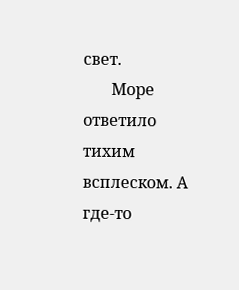свет.
       Море ответило тихим всплеском. А где-то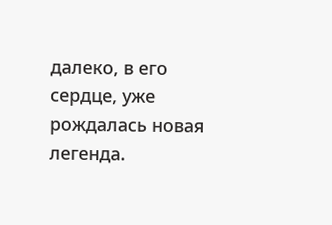далеко, в его сердце, уже рождалась новая легенда.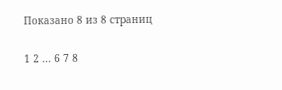Показано 8 из 8 страниц

1 2 ... 6 7 8